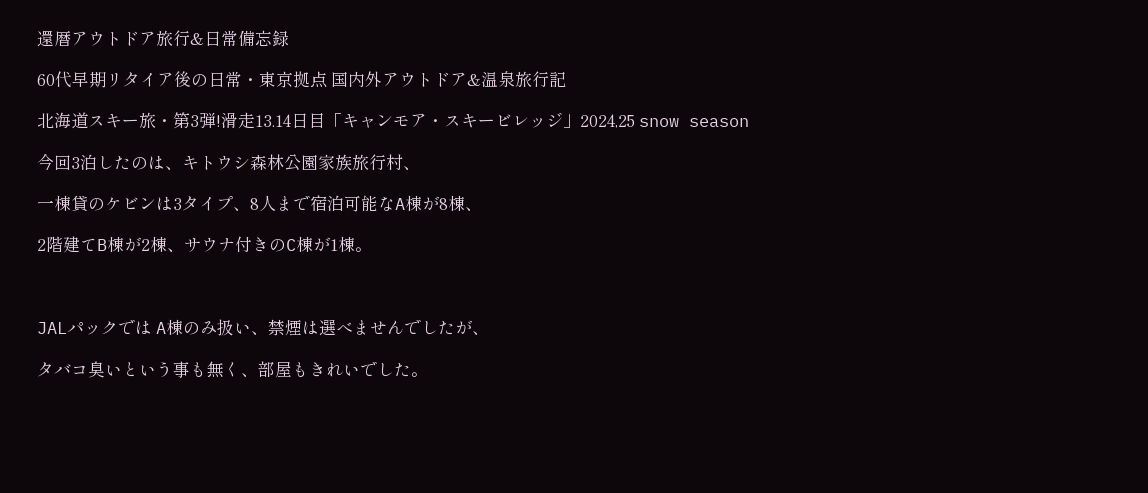還暦アウトドア旅行&日常備忘録

60代早期リタイア後の日常・東京拠点 国内外アウトドア&温泉旅行記

北海道スキー旅・第3弾!滑走13.14日目「キャンモア・スキービレッジ」2024,25 snow season

今回3泊したのは、キトウシ森林公園家族旅行村、

一棟貸のケビンは3タイプ、8人まで宿泊可能なA棟が8棟、

2階建てB棟が2棟、サウナ付きのC棟が1棟。



JALパックでは A棟のみ扱い、禁煙は選べませんでしたが、

タバコ臭いという事も無く、部屋もきれいでした。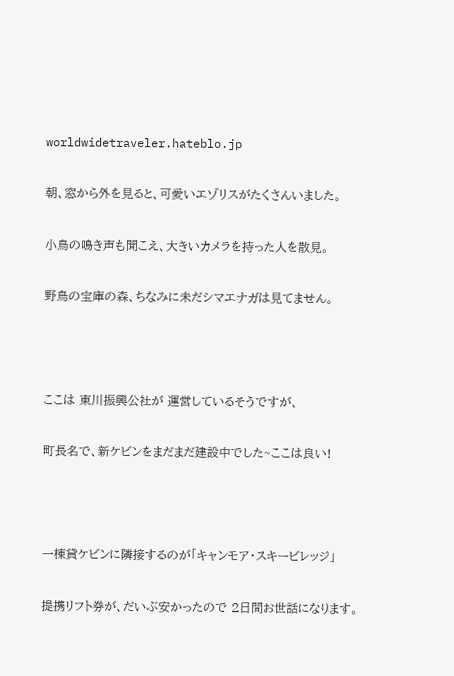worldwidetraveler.hateblo.jp

朝、窓から外を見ると、可愛いエゾリスがたくさんいました。

小鳥の鳴き声も聞こえ、大きいカメラを持った人を散見。

野鳥の宝庫の森、ちなみに未だシマエナガは見てません。



ここは 東川振興公社が 運営しているそうですが、

町長名で、新ケビンをまだまだ建設中でした~ここは良い!



一棟貸ケビンに隣接するのが「キャンモア・スキービレッジ」

提携リフト券が、だいぶ安かったので 2日間お世話になります。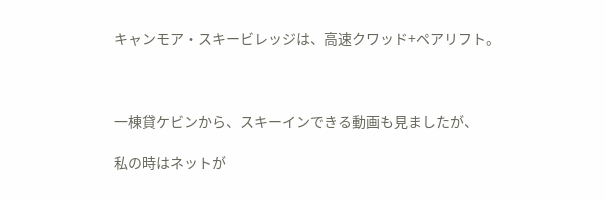キャンモア・スキービレッジは、高速クワッド+ペアリフト。



一棟貸ケビンから、スキーインできる動画も見ましたが、

私の時はネットが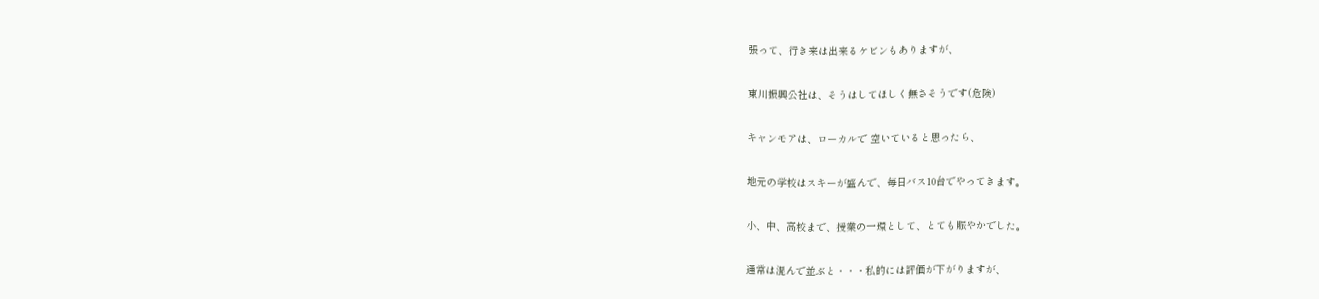張って、行き来は出来るケビンもありますが、

東川振興公社は、そうはしてほしく無さそうです(危険)

キャンモアは、ローカルで 空いていると思ったら、

地元の学校はスキーが盛んで、毎日バス10台でやってきます。

小、中、高校まで、授業の一環として、とても賑やかでした。

通常は混んで並ぶと・・・私的には評価が下がりますが、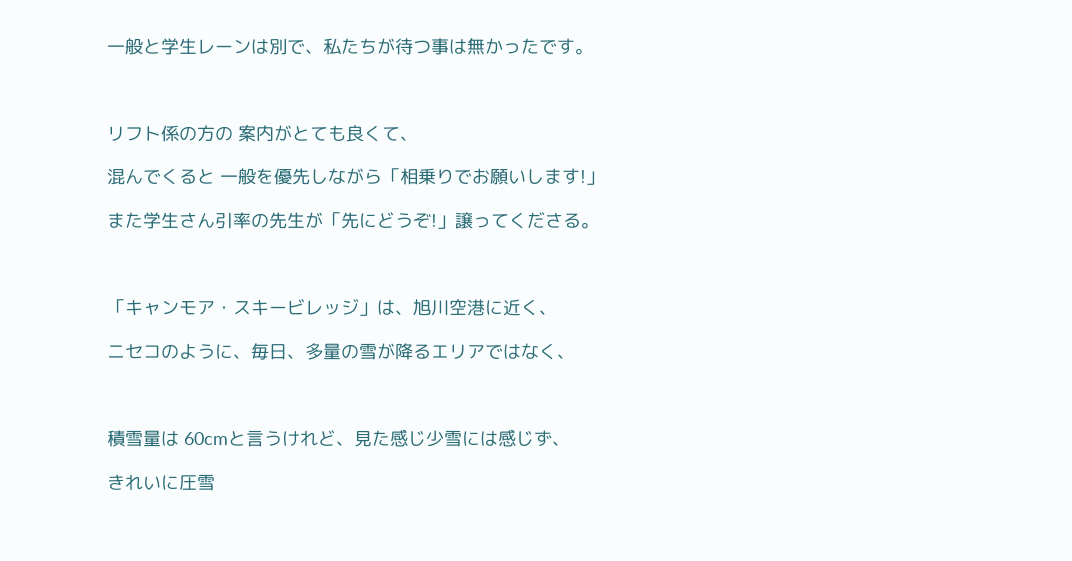一般と学生レーンは別で、私たちが待つ事は無かったです。



リフト係の方の 案内がとても良くて、

混んでくると 一般を優先しながら「相乗りでお願いします!」

また学生さん引率の先生が「先にどうぞ!」譲ってくださる。



「キャンモア・スキービレッジ」は、旭川空港に近く、

ニセコのように、毎日、多量の雪が降るエリアではなく、



積雪量は 60cmと言うけれど、見た感じ少雪には感じず、

きれいに圧雪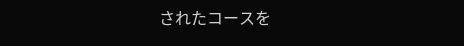されたコースを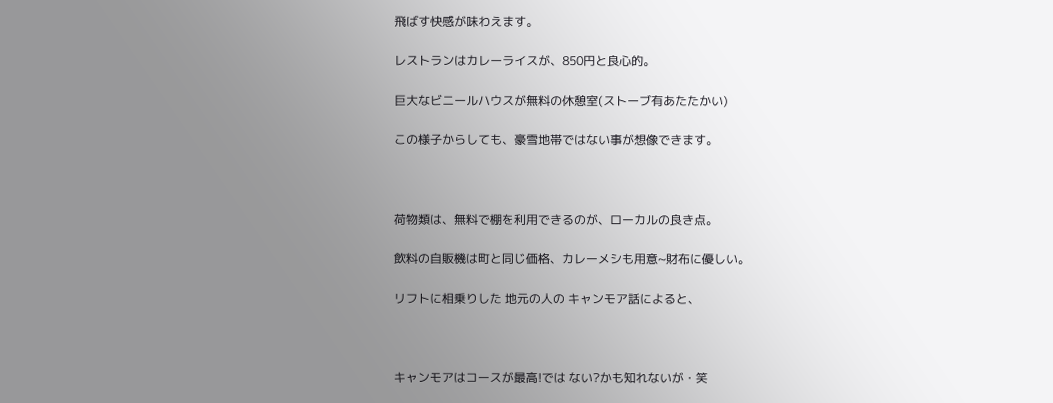飛ばす快感が味わえます。

レストランはカレーライスが、850円と良心的。

巨大なビニールハウスが無料の休憩室(ストーブ有あたたかい)

この様子からしても、豪雪地帯ではない事が想像できます。



荷物類は、無料で棚を利用できるのが、ローカルの良き点。

飲料の自販機は町と同じ価格、カレーメシも用意~財布に優しい。

リフトに相乗りした 地元の人の キャンモア話によると、



キャンモアはコースが最高!では ない?かも知れないが・笑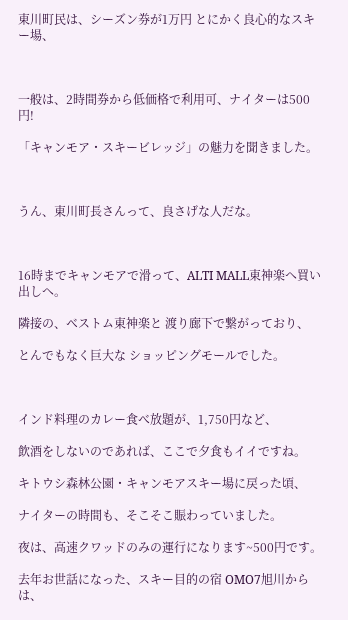東川町民は、シーズン券が1万円 とにかく良心的なスキー場、



一般は、2時間券から低価格で利用可、ナイターは500円!

「キャンモア・スキービレッジ」の魅力を聞きました。



うん、東川町長さんって、良さげな人だな。



16時までキャンモアで滑って、ALTI MALL東神楽へ買い出しへ。

隣接の、ベストム東神楽と 渡り廊下で繋がっており、

とんでもなく巨大な ショッピングモールでした。



インド料理のカレー食べ放題が、1,750円など、

飲酒をしないのであれば、ここで夕食もイイですね。

キトウシ森林公園・キャンモアスキー場に戻った頃、

ナイターの時間も、そこそこ賑わっていました。

夜は、高速クワッドのみの運行になります~500円です。

去年お世話になった、スキー目的の宿 OMO7旭川からは、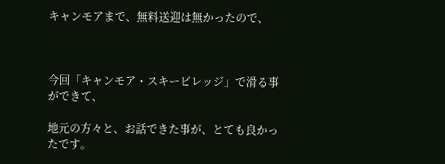キャンモアまで、無料送迎は無かったので、



今回「キャンモア・スキービレッジ」で滑る事ができて、

地元の方々と、お話できた事が、とても良かったです。